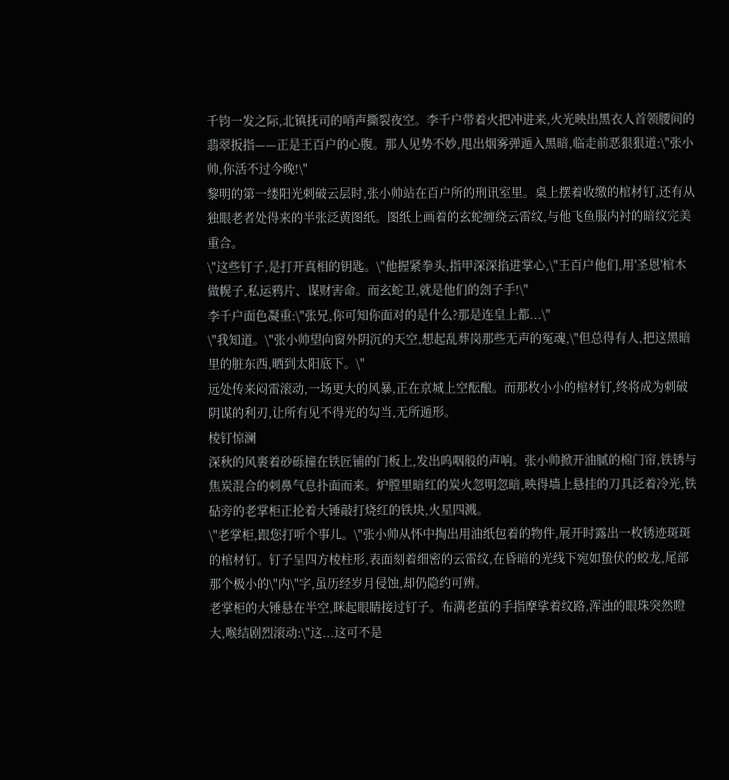千钧一发之际,北镇抚司的哨声撕裂夜空。李千户带着火把冲进来,火光映出黑衣人首领腰间的翡翠扳指——正是王百户的心腹。那人见势不妙,甩出烟雾弹遁入黑暗,临走前恶狠狠道:\"张小帅,你活不过今晚!\"
黎明的第一缕阳光刺破云层时,张小帅站在百户所的刑讯室里。桌上摆着收缴的棺材钉,还有从独眼老者处得来的半张泛黄图纸。图纸上画着的玄蛇缠绕云雷纹,与他飞鱼服内衬的暗纹完美重合。
\"这些钉子,是打开真相的钥匙。\"他握紧拳头,指甲深深掐进掌心,\"王百户他们,用'圣恩'棺木做幌子,私运鸦片、谋财害命。而玄蛇卫,就是他们的刽子手!\"
李千户面色凝重:\"张兄,你可知你面对的是什么?那是连皇上都...\"
\"我知道。\"张小帅望向窗外阴沉的天空,想起乱葬岗那些无声的冤魂,\"但总得有人,把这黑暗里的脏东西,晒到太阳底下。\"
远处传来闷雷滚动,一场更大的风暴,正在京城上空酝酿。而那枚小小的棺材钉,终将成为刺破阴谋的利刃,让所有见不得光的勾当,无所遁形。
棱钉惊澜
深秋的风裹着砂砾撞在铁匠铺的门板上,发出呜咽般的声响。张小帅掀开油腻的棉门帘,铁锈与焦炭混合的刺鼻气息扑面而来。炉膛里暗红的炭火忽明忽暗,映得墙上悬挂的刀具泛着冷光,铁砧旁的老掌柜正抡着大锤敲打烧红的铁块,火星四溅。
\"老掌柜,跟您打听个事儿。\"张小帅从怀中掏出用油纸包着的物件,展开时露出一枚锈迹斑斑的棺材钉。钉子呈四方棱柱形,表面刻着细密的云雷纹,在昏暗的光线下宛如蛰伏的蛟龙,尾部那个极小的\"内\"字,虽历经岁月侵蚀,却仍隐约可辨。
老掌柜的大锤悬在半空,眯起眼睛接过钉子。布满老茧的手指摩挲着纹路,浑浊的眼珠突然瞪大,喉结剧烈滚动:\"这...这可不是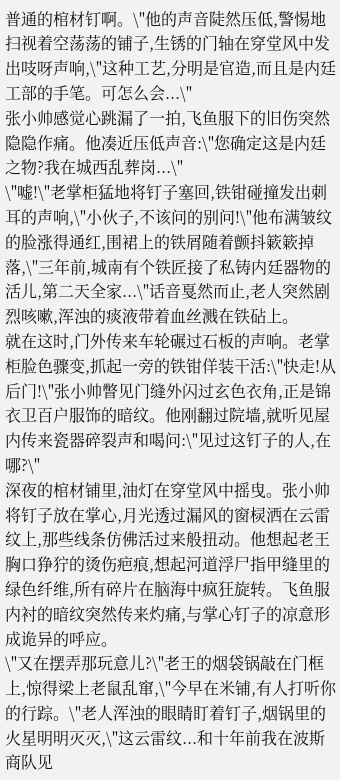普通的棺材钉啊。\"他的声音陡然压低,警惕地扫视着空荡荡的铺子,生锈的门轴在穿堂风中发出吱呀声响,\"这种工艺,分明是官造,而且是内廷工部的手笔。可怎么会...\"
张小帅感觉心跳漏了一拍,飞鱼服下的旧伤突然隐隐作痛。他凑近压低声音:\"您确定这是内廷之物?我在城西乱葬岗...\"
\"嘘!\"老掌柜猛地将钉子塞回,铁钳碰撞发出刺耳的声响,\"小伙子,不该问的别问!\"他布满皱纹的脸涨得通红,围裙上的铁屑随着颤抖簌簌掉落,\"三年前,城南有个铁匠接了私铸内廷器物的活儿,第二天全家...\"话音戛然而止,老人突然剧烈咳嗽,浑浊的痰液带着血丝溅在铁砧上。
就在这时,门外传来车轮碾过石板的声响。老掌柜脸色骤变,抓起一旁的铁钳佯装干活:\"快走!从后门!\"张小帅瞥见门缝外闪过玄色衣角,正是锦衣卫百户服饰的暗纹。他刚翻过院墙,就听见屋内传来瓷器碎裂声和喝问:\"见过这钉子的人,在哪?\"
深夜的棺材铺里,油灯在穿堂风中摇曳。张小帅将钉子放在掌心,月光透过漏风的窗棂洒在云雷纹上,那些线条仿佛活过来般扭动。他想起老王胸口狰狞的烫伤疤痕,想起河道浮尸指甲缝里的绿色纤维,所有碎片在脑海中疯狂旋转。飞鱼服内衬的暗纹突然传来灼痛,与掌心钉子的凉意形成诡异的呼应。
\"又在摆弄那玩意儿?\"老王的烟袋锅敲在门框上,惊得梁上老鼠乱窜,\"今早在米铺,有人打听你的行踪。\"老人浑浊的眼睛盯着钉子,烟锅里的火星明明灭灭,\"这云雷纹...和十年前我在波斯商队见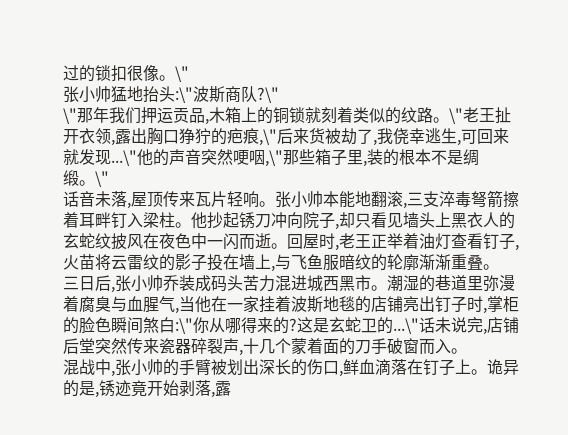过的锁扣很像。\"
张小帅猛地抬头:\"波斯商队?\"
\"那年我们押运贡品,木箱上的铜锁就刻着类似的纹路。\"老王扯开衣领,露出胸口狰狞的疤痕,\"后来货被劫了,我侥幸逃生,可回来就发现...\"他的声音突然哽咽,\"那些箱子里,装的根本不是绸缎。\"
话音未落,屋顶传来瓦片轻响。张小帅本能地翻滚,三支淬毒弩箭擦着耳畔钉入梁柱。他抄起锈刀冲向院子,却只看见墙头上黑衣人的玄蛇纹披风在夜色中一闪而逝。回屋时,老王正举着油灯查看钉子,火苗将云雷纹的影子投在墙上,与飞鱼服暗纹的轮廓渐渐重叠。
三日后,张小帅乔装成码头苦力混进城西黑市。潮湿的巷道里弥漫着腐臭与血腥气,当他在一家挂着波斯地毯的店铺亮出钉子时,掌柜的脸色瞬间煞白:\"你从哪得来的?这是玄蛇卫的...\"话未说完,店铺后堂突然传来瓷器碎裂声,十几个蒙着面的刀手破窗而入。
混战中,张小帅的手臂被划出深长的伤口,鲜血滴落在钉子上。诡异的是,锈迹竟开始剥落,露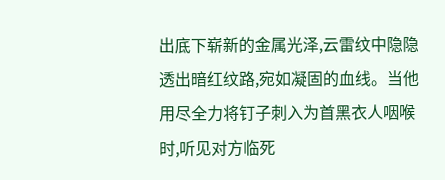出底下崭新的金属光泽,云雷纹中隐隐透出暗红纹路,宛如凝固的血线。当他用尽全力将钉子刺入为首黑衣人咽喉时,听见对方临死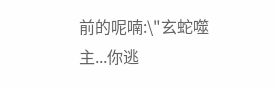前的呢喃:\"玄蛇噬主...你逃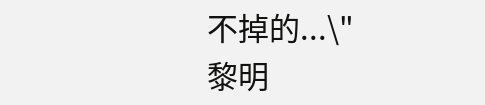不掉的...\"
黎明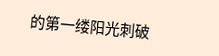的第一缕阳光刺破